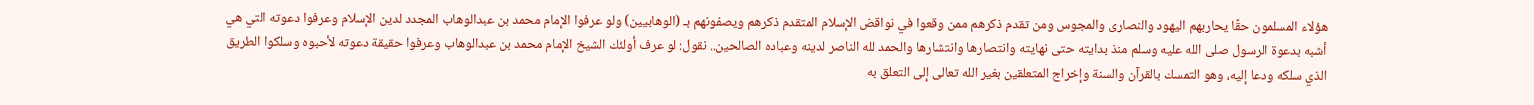هؤلاء المسلمون حقًا يحاربهم اليهود والنصارى والمجوس ومن تقدم ذكرهم ممن وقعوا في نواقض الإسلام المتقدم ذكرهم ويصفونهم بـ (الوهابيين) ولو عرفوا الإمام محمد بن عبدالوهاب المجدد لدين الإسلام وعرفوا دعوته التي هي أشبه بدعوة الرسول صلى الله عليه وسلم منذ بدايته حتى نهايته وانتصارها وانتشارها والحمد لله الناصر لدينه وعباده الصالحين.. نقول: لو عرف أولئك الشيخ الإمام محمد بن عبدالوهاب وعرفوا حقيقة دعوته لأحبوه وسلكوا الطريق الذي سلكه ودعا إليه، وهو التمسك بالقرآن والسنة وإخراج المتعلقين بغير الله تعالى إلى التعلق به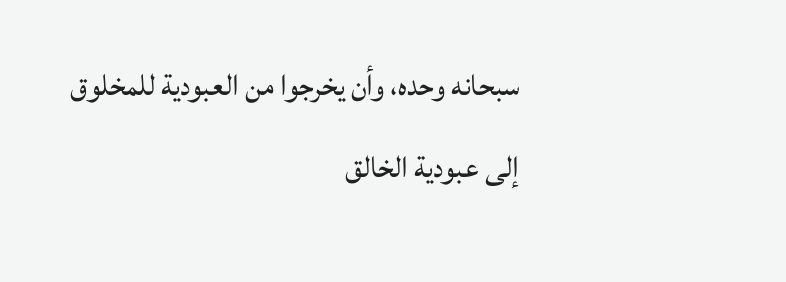سبحانه وحده، وأن يخرجوا من العبودية للمخلوق إلى عبودية الخالق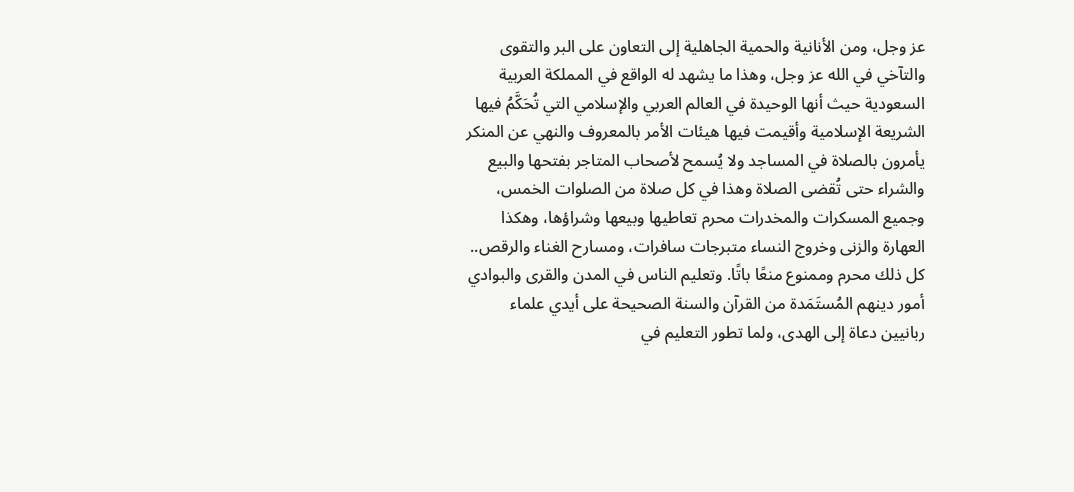عز وجل، ومن الأنانية والحمية الجاهلية إلى التعاون على البر والتقوى والتآخي في الله عز وجل، وهذا ما يشهد له الواقع في المملكة العربية السعودية حيث أنها الوحيدة في العالم العربي والإسلامي التي تُحَكَّمُ فيها الشريعة الإسلامية وأقيمت فيها هيئات الأمر بالمعروف والنهي عن المنكر يأمرون بالصلاة في المساجد ولا يُسمح لأصحاب المتاجر بفتحها والبيع والشراء حتى تُقضى الصلاة وهذا في كل صلاة من الصلوات الخمس، وجميع المسكرات والمخدرات محرم تعاطيها وبيعها وشراؤها، وهكذا العهارة والزنى وخروج النساء متبرجات سافرات، ومسارح الغناء والرقص.. كل ذلك محرم وممنوع منعًا باتًا. وتعليم الناس في المدن والقرى والبوادي أمور دينهم المُستَمَدة من القرآن والسنة الصحيحة على أيدي علماء ربانيين دعاة إلى الهدى، ولما تطور التعليم في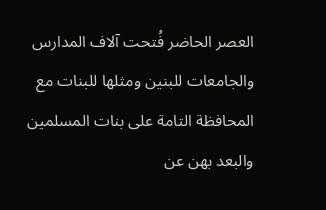العصر الحاضر فُتحت آلاف المدارس والجامعات للبنين ومثلها للبنات مع المحافظة التامة على بنات المسلمين والبعد بهن عن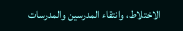الاختلاط، وانتقاء المدرسين والمدرسات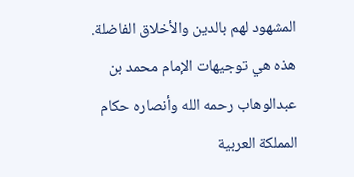المشهود لهم بالدين والأخلاق الفاضلة. هذه هي توجيهات الإمام محمد بن عبدالوهاب رحمه الله وأنصاره حكام المملكة العربية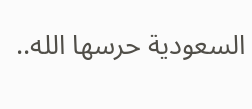السعودية حرسها الله..